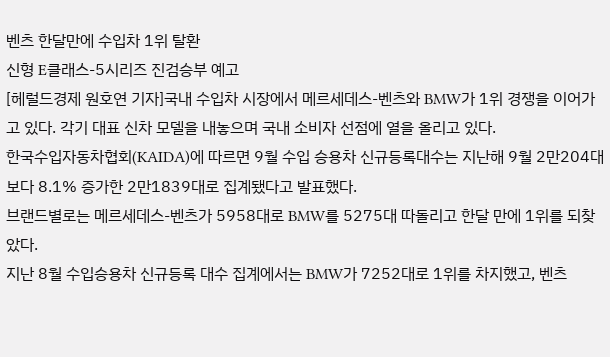벤츠 한달만에 수입차 1위 탈환
신형 E클래스-5시리즈 진검승부 예고
[헤럴드경제 원호연 기자]국내 수입차 시장에서 메르세데스-벤츠와 BMW가 1위 경쟁을 이어가고 있다. 각기 대표 신차 모델을 내놓으며 국내 소비자 선점에 열을 올리고 있다.
한국수입자동차협회(KAIDA)에 따르면 9월 수입 승용차 신규등록대수는 지난해 9월 2만204대 보다 8.1% 증가한 2만1839대로 집계됐다고 발표했다.
브랜드별로는 메르세데스-벤츠가 5958대로 BMW를 5275대 따돌리고 한달 만에 1위를 되찾았다.
지난 8월 수입승용차 신규등록 대수 집계에서는 BMW가 7252대로 1위를 차지했고, 벤츠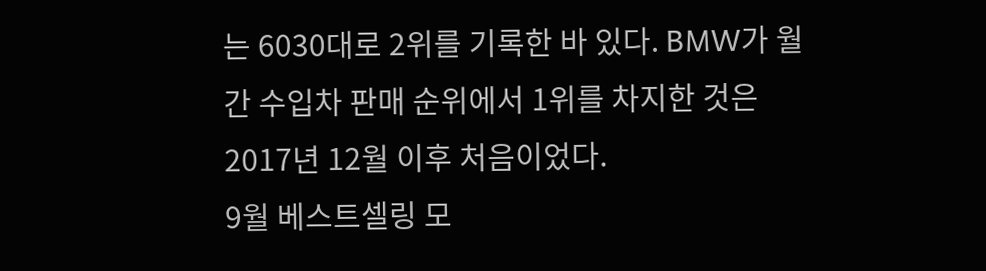는 6030대로 2위를 기록한 바 있다. BMW가 월간 수입차 판매 순위에서 1위를 차지한 것은 2017년 12월 이후 처음이었다.
9월 베스트셀링 모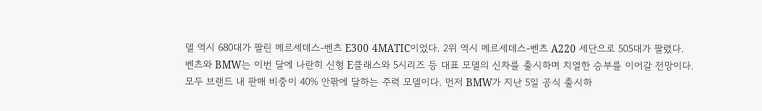델 역시 680대가 팔린 메르세데스-벤츠 E300 4MATIC이었다. 2위 역시 메르세데스-벤츠 A220 세단으로 505대가 팔렸다.
벤츠와 BMW는 이번 달에 나란히 신형 E클래스와 5시리즈 등 대표 모델의 신차를 출시하며 치열한 승부를 이어갈 전망이다.
모두 브랜드 내 판매 비중이 40% 안팎에 달하는 주력 모델이다. 먼저 BMW가 지난 5일 공식 출시하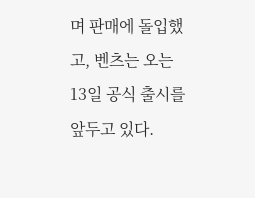며 판매에 돌입했고, 벤츠는 오는 13일 공식 출시를 앞두고 있다.